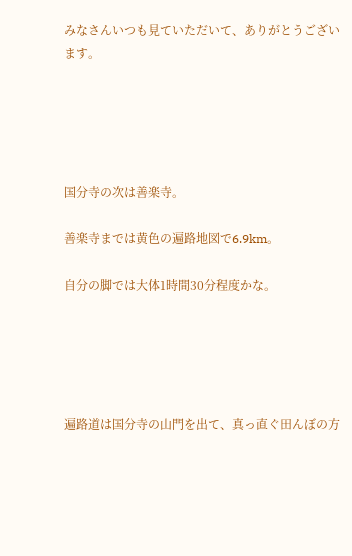みなさんいつも見ていただいて、ありがとうございます。





国分寺の次は善楽寺。

善楽寺までは黄色の遍路地図で6.9km。

自分の脚では大体1時間30分程度かな。





遍路道は国分寺の山門を出て、真っ直ぐ田んぼの方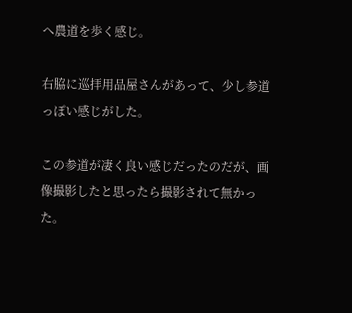へ農道を歩く感じ。

右脇に巡拝用品屋さんがあって、少し参道っぽい感じがした。

この参道が凄く良い感じだったのだが、画像撮影したと思ったら撮影されて無かった。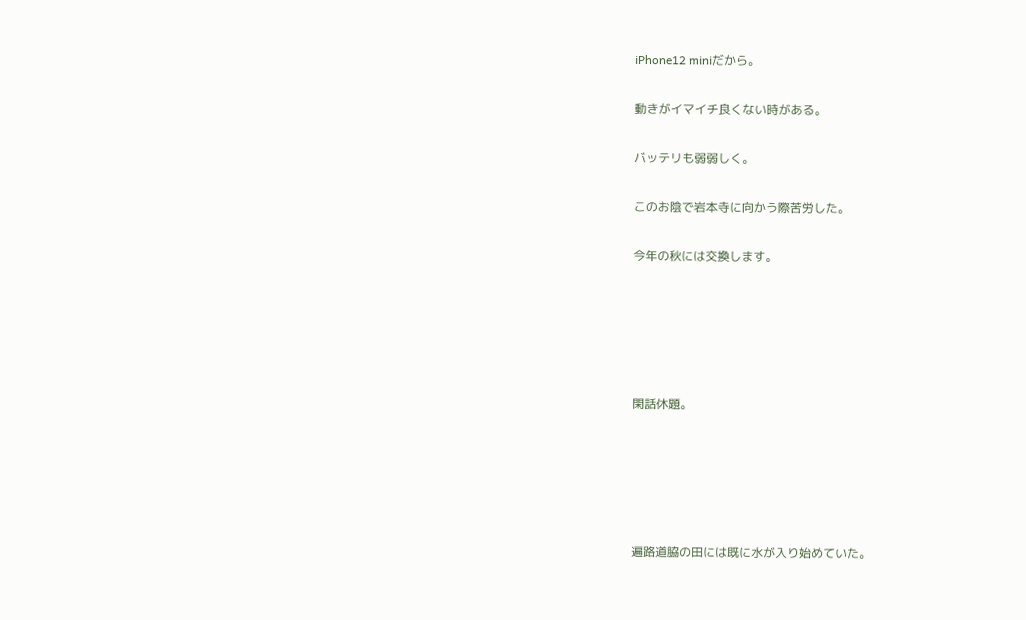iPhone12 miniだから。

動きがイマイチ良くない時がある。

バッテリも弱弱しく。

このお陰で岩本寺に向かう際苦労した。

今年の秋には交換します。





閑話休題。





遍路道脇の田には既に水が入り始めていた。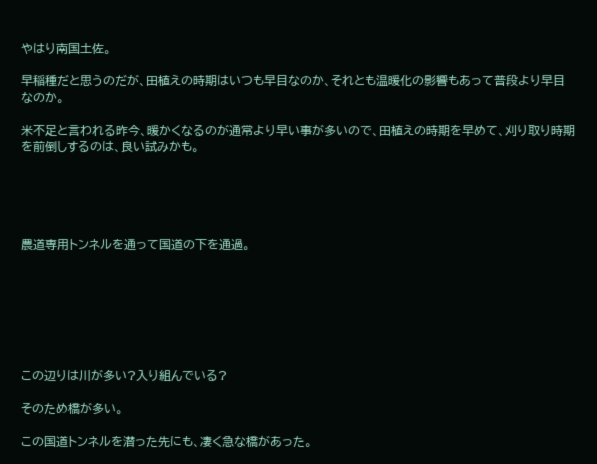やはり南国土佐。

早稲種だと思うのだが、田植えの時期はいつも早目なのか、それとも温暖化の影響もあって普段より早目なのか。

米不足と言われる昨今、暖かくなるのが通常より早い事が多いので、田植えの時期を早めて、刈り取り時期を前倒しするのは、良い試みかも。





農道専用トンネルを通って国道の下を通過。







この辺りは川が多い?入り組んでいる?

そのため橋が多い。

この国道トンネルを潜った先にも、凄く急な橋があった。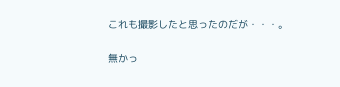これも撮影したと思ったのだが・・・。

無かっ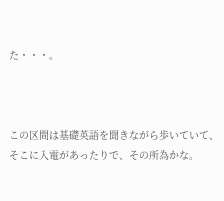た・・・。



この区間は基礎英語を聞きながら歩いていて、そこに入電があったりで、その所為かな。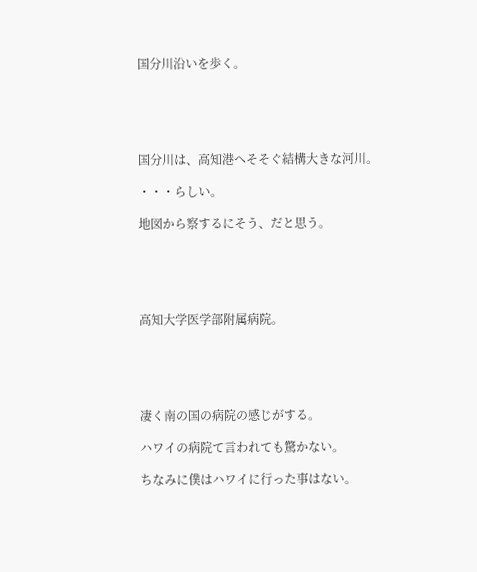国分川沿いを歩く。





国分川は、高知港へそそぐ結構大きな河川。

・・・らしい。

地図から察するにそう、だと思う。





高知大学医学部附属病院。





凄く南の国の病院の感じがする。

ハワイの病院て言われても驚かない。

ちなみに僕はハワイに行った事はない。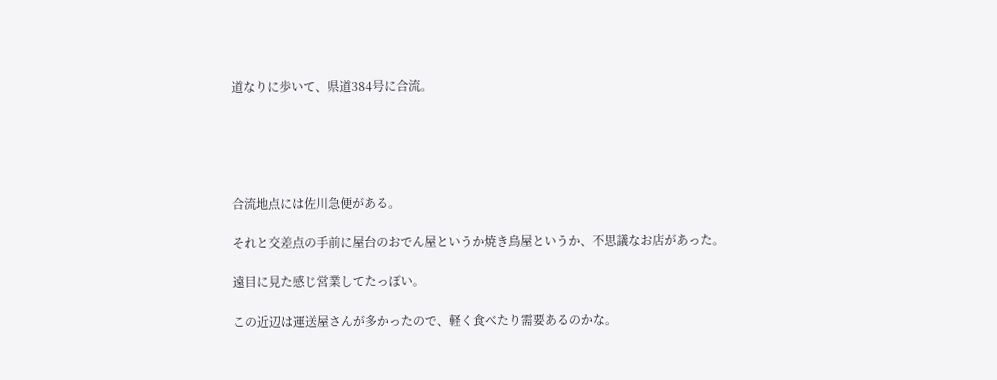道なりに歩いて、県道384号に合流。





合流地点には佐川急便がある。

それと交差点の手前に屋台のおでん屋というか焼き鳥屋というか、不思議なお店があった。

遠目に見た感じ営業してたっぽい。

この近辺は運送屋さんが多かったので、軽く食べたり需要あるのかな。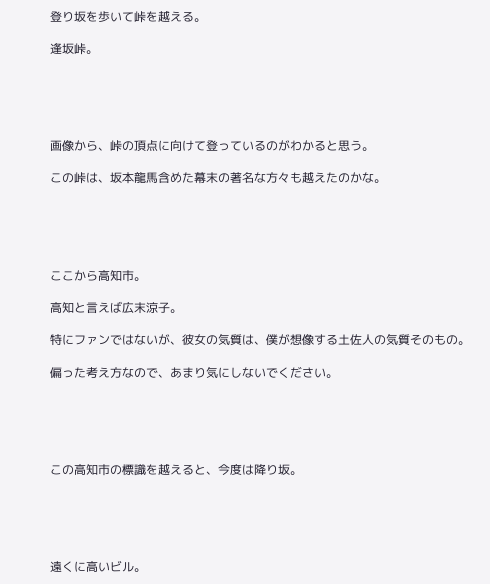登り坂を歩いて峠を越える。

逢坂峠。





画像から、峠の頂点に向けて登っているのがわかると思う。

この峠は、坂本龍馬含めた幕末の著名な方々も越えたのかな。





ここから高知市。

高知と言えば広末涼子。

特にファンではないが、彼女の気質は、僕が想像する土佐人の気質そのもの。

偏った考え方なので、あまり気にしないでください。





この高知市の標識を越えると、今度は降り坂。





遠くに高いビル。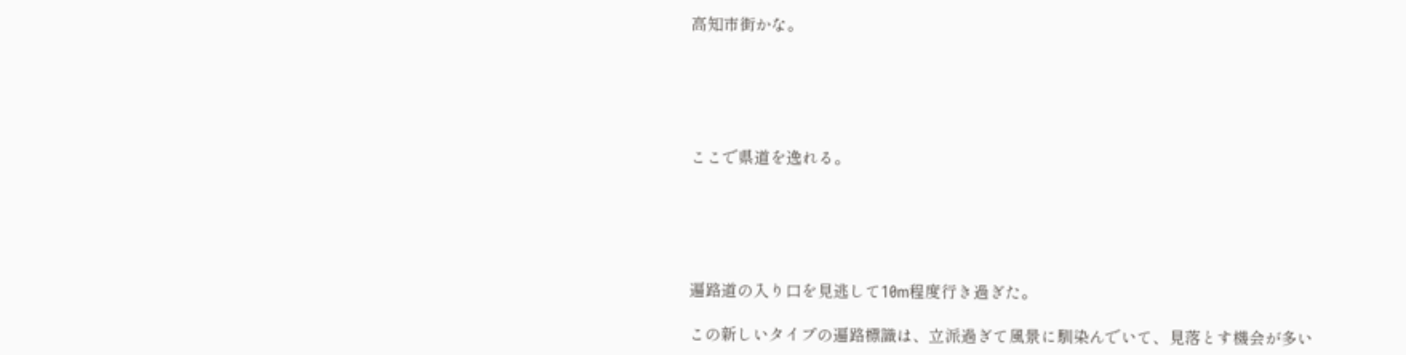高知市街かな。





ここで県道を逸れる。





遍路道の入り口を見逃して10m程度行き過ぎた。

この新しいタイプの遍路標識は、立派過ぎて風景に馴染んでいて、見落とす機会が多い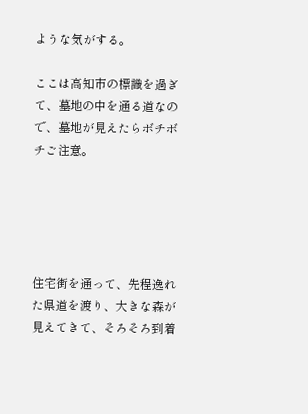ような気がする。

ここは高知市の標識を過ぎて、墓地の中を通る道なので、墓地が見えたらボチボチご注意。





住宅街を通って、先程逸れた県道を渡り、大きな森が見えてきて、そろそろ到着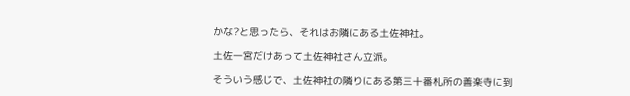かな?と思ったら、それはお隣にある土佐神社。

土佐一宮だけあって土佐神社さん立派。

そういう感じで、土佐神社の隣りにある第三十番札所の善楽寺に到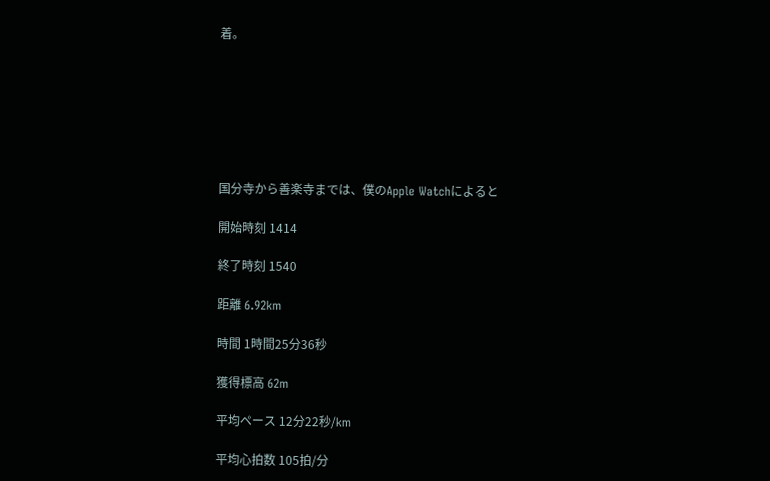着。







国分寺から善楽寺までは、僕のApple Watchによると

開始時刻 1414

終了時刻 1540

距離 6.92km

時間 1時間25分36秒

獲得標高 62m

平均ペース 12分22秒/km

平均心拍数 105拍/分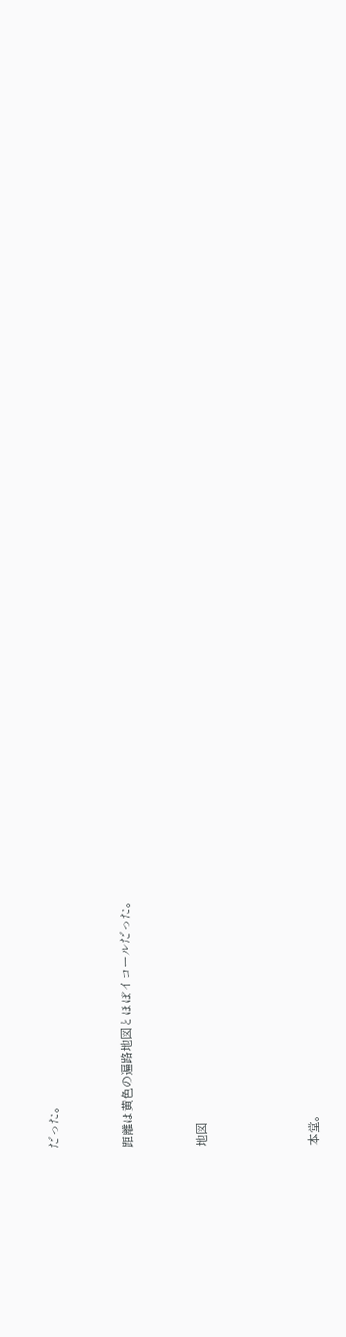だった。



距離は黄色の遍路地図とほぼイコールだった。



地図





本堂。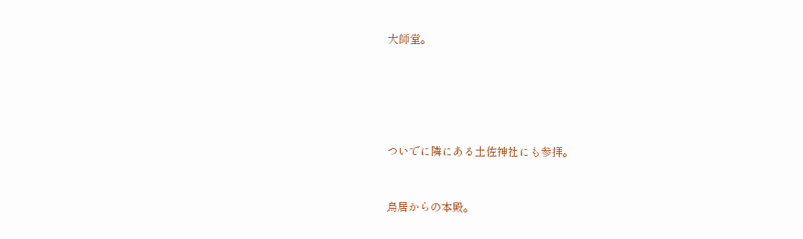大師堂。







ついでに隣にある土佐神社にも参拝。



鳥居からの本殿。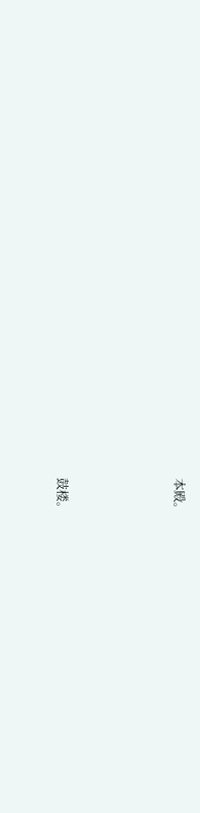本殿。





鼓楼。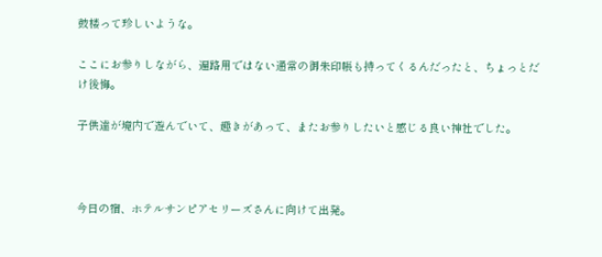鼓楼って珍しいような。

ここにお参りしながら、遍路用ではない通常の御朱印帳も持ってくるんだったと、ちょっとだけ後悔。

子供達が境内で遊んでいて、趣きがあって、またお参りしたいと感じる良い神社でした。



今日の宿、ホテルサンピアセリーズさんに向けて出発。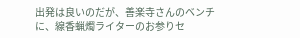出発は良いのだが、善楽寺さんのベンチに、線香蝋燭ライターのお参りセ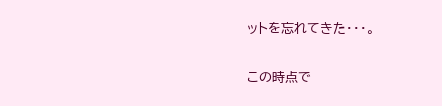ットを忘れてきた・・・。

この時点で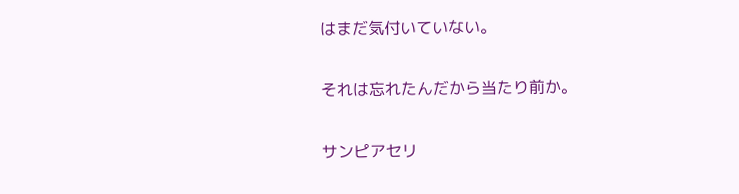はまだ気付いていない。

それは忘れたんだから当たり前か。

サンピアセリ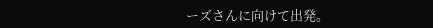ーズさんに向けて出発。